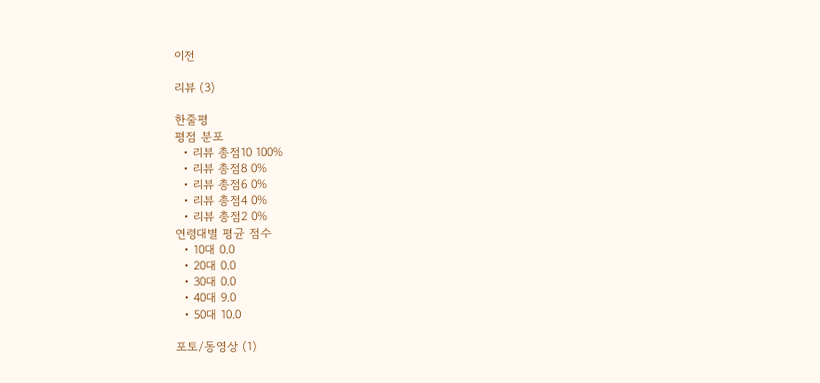이전

리뷰 (3)

한줄평
평점 분포
  • 리뷰 총점10 100%
  • 리뷰 총점8 0%
  • 리뷰 총점6 0%
  • 리뷰 총점4 0%
  • 리뷰 총점2 0%
연령대별 평균 점수
  • 10대 0.0
  • 20대 0.0
  • 30대 0.0
  • 40대 9.0
  • 50대 10.0

포토/동영상 (1)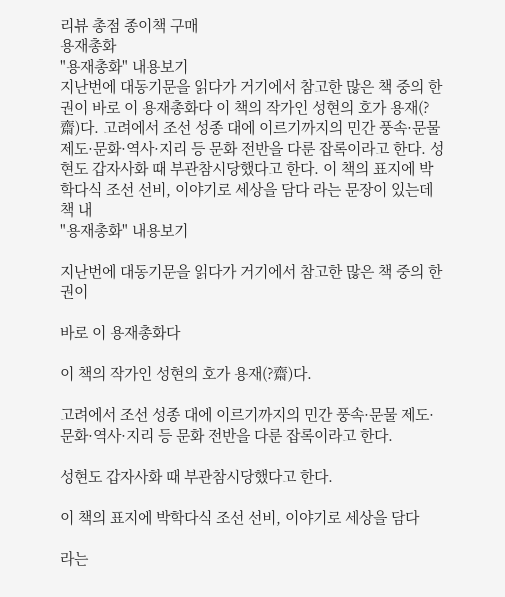리뷰 총점 종이책 구매
용재총화
"용재총화" 내용보기
지난번에 대동기문을 읽다가 거기에서 참고한 많은 책 중의 한 권이 바로 이 용재총화다 이 책의 작가인 성현의 호가 용재(?齋)다. 고려에서 조선 성종 대에 이르기까지의 민간 풍속·문물 제도·문화·역사·지리 등 문화 전반을 다룬 잡록이라고 한다. 성현도 갑자사화 때 부관참시당했다고 한다. 이 책의 표지에 박학다식 조선 선비, 이야기로 세상을 담다 라는 문장이 있는데 책 내
"용재총화" 내용보기

지난번에 대동기문을 읽다가 거기에서 참고한 많은 책 중의 한 권이

바로 이 용재총화다

이 책의 작가인 성현의 호가 용재(?齋)다.

고려에서 조선 성종 대에 이르기까지의 민간 풍속·문물 제도·문화·역사·지리 등 문화 전반을 다룬 잡록이라고 한다.

성현도 갑자사화 때 부관참시당했다고 한다.

이 책의 표지에 박학다식 조선 선비, 이야기로 세상을 담다

라는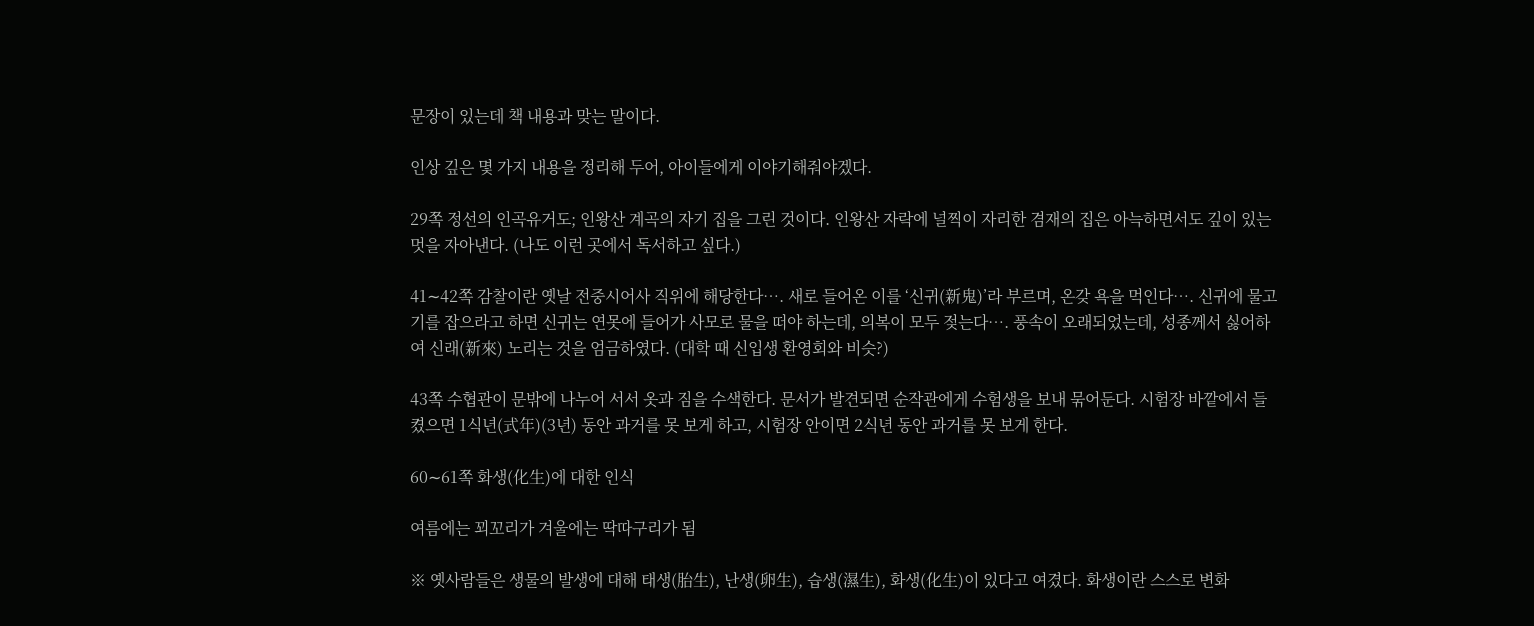문장이 있는데 책 내용과 맞는 말이다.

인상 깊은 몇 가지 내용을 정리해 두어, 아이들에게 이야기해줘야겠다.

29쪽 정선의 인곡유거도; 인왕산 계곡의 자기 집을 그린 것이다. 인왕산 자락에 널찍이 자리한 겸재의 집은 아늑하면서도 깊이 있는 멋을 자아낸다. (나도 이런 곳에서 독서하고 싶다.)

41∼42쪽 감찰이란 옛날 전중시어사 직위에 해당한다…. 새로 들어온 이를 ‘신귀(新鬼)’라 부르며, 온갖 욕을 먹인다…. 신귀에 물고기를 잡으라고 하면 신귀는 연못에 들어가 사모로 물을 떠야 하는데, 의복이 모두 젖는다…. 풍속이 오래되었는데, 성종께서 싫어하여 신래(新來) 노리는 것을 엄금하였다. (대학 때 신입생 환영회와 비슷?)

43쪽 수협관이 문밖에 나누어 서서 옷과 짐을 수색한다. 문서가 발견되면 순작관에게 수험생을 보내 묶어둔다. 시험장 바깥에서 들켰으면 1식년(式年)(3년) 동안 과거를 못 보게 하고, 시험장 안이면 2식년 동안 과거를 못 보게 한다.

60∼61쪽 화생(化生)에 대한 인식

여름에는 꾀꼬리가 겨울에는 딱따구리가 됨

※ 옛사람들은 생물의 발생에 대해 태생(胎生), 난생(卵生), 습생(濕生), 화생(化生)이 있다고 여겼다. 화생이란 스스로 변화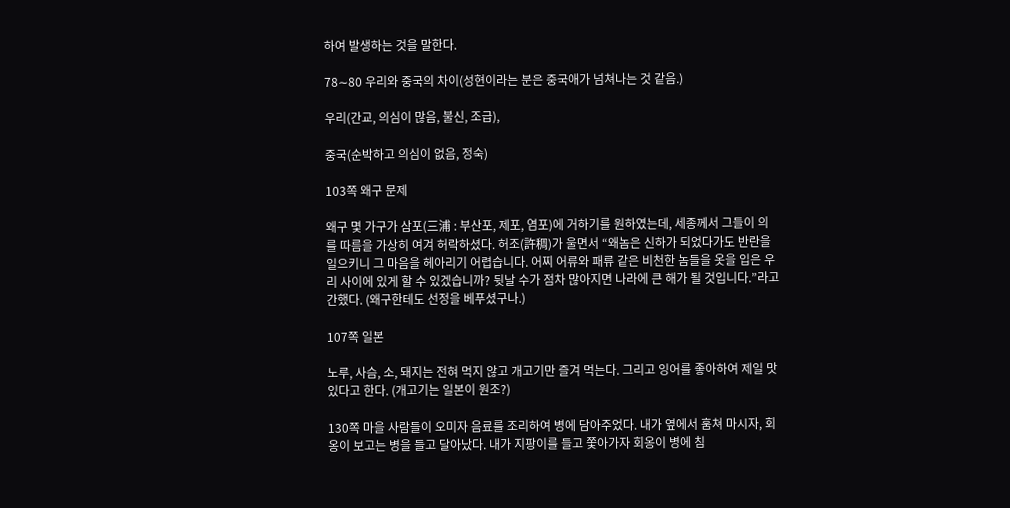하여 발생하는 것을 말한다.

78∼80 우리와 중국의 차이(성현이라는 분은 중국애가 넘쳐나는 것 같음.)

우리(간교, 의심이 많음, 불신, 조급),

중국(순박하고 의심이 없음, 정숙)

103쪽 왜구 문제

왜구 몇 가구가 삼포(三浦 : 부산포, 제포, 염포)에 거하기를 원하였는데, 세종께서 그들이 의를 따름을 가상히 여겨 허락하셨다. 허조(許稠)가 울면서 “왜놈은 신하가 되었다가도 반란을 일으키니 그 마음을 헤아리기 어렵습니다. 어찌 어류와 패류 같은 비천한 놈들을 옷을 입은 우리 사이에 있게 할 수 있겠습니까? 뒷날 수가 점차 많아지면 나라에 큰 해가 될 것입니다.”라고 간했다. (왜구한테도 선정을 베푸셨구나.)

107쪽 일본

노루, 사슴, 소, 돼지는 전혀 먹지 않고 개고기만 즐겨 먹는다. 그리고 잉어를 좋아하여 제일 맛있다고 한다. (개고기는 일본이 원조?)

130쪽 마을 사람들이 오미자 음료를 조리하여 병에 담아주었다. 내가 옆에서 훔쳐 마시자, 회옹이 보고는 병을 들고 달아났다. 내가 지팡이를 들고 쫓아가자 회옹이 병에 침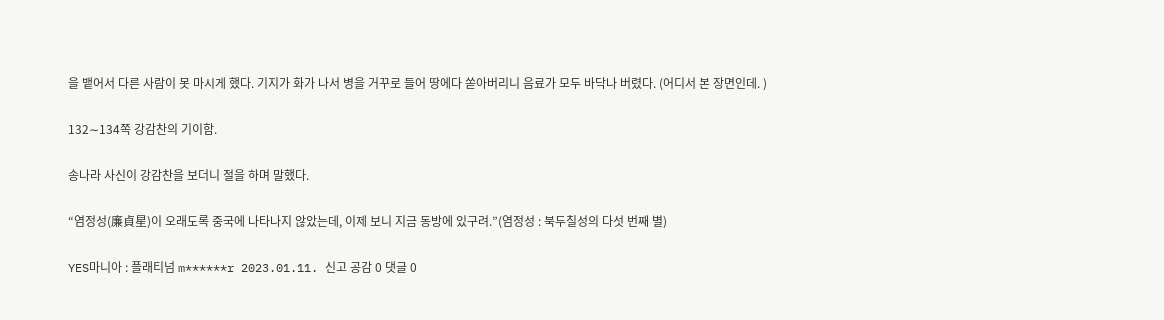을 뱉어서 다른 사람이 못 마시게 했다. 기지가 화가 나서 병을 거꾸로 들어 땅에다 쏟아버리니 음료가 모두 바닥나 버렸다. (어디서 본 장면인데. )

132∼134쪽 강감찬의 기이함.

송나라 사신이 강감찬을 보더니 절을 하며 말했다.

“염정성(廉貞星)이 오래도록 중국에 나타나지 않았는데, 이제 보니 지금 동방에 있구려.”(염정성 : 북두칠성의 다섯 번째 별)

YES마니아 : 플래티넘 m******r 2023.01.11. 신고 공감 0 댓글 0